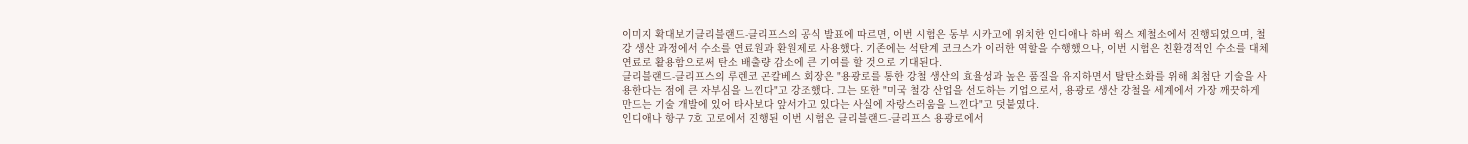이미지 확대보기클리블랜드-클리프스의 공식 발표에 따르면, 이번 시험은 동부 시카고에 위치한 인디애나 하버 웍스 제철소에서 진행되었으며, 철강 생산 과정에서 수소를 연료원과 환원제로 사용했다. 기존에는 석탄계 코크스가 이러한 역할을 수행했으나, 이번 시험은 친환경적인 수소를 대체 연료로 활용함으로써 탄소 배출량 감소에 큰 기여를 할 것으로 기대된다.
클리블랜드-클리프스의 루렌코 곤칼베스 회장은 "용광로를 통한 강철 생산의 효율성과 높은 품질을 유지하면서 탈탄소화를 위해 최첨단 기술을 사용한다는 점에 큰 자부심을 느낀다"고 강조했다. 그는 또한 "미국 철강 산업을 선도하는 기업으로서, 용광로 생산 강철을 세계에서 가장 깨끗하게 만드는 기술 개발에 있어 타사보다 앞서가고 있다는 사실에 자랑스러움을 느낀다"고 덧붙였다.
인디애나 항구 7호 고로에서 진행된 이번 시험은 클리블랜드-클리프스 용광로에서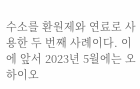수소를 환원제와 연료로 사용한 두 번째 사례이다. 이에 앞서 2023년 5월에는 오하이오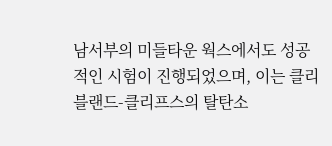남서부의 미들타운 웍스에서도 성공적인 시험이 진행되었으며, 이는 클리블랜드-클리프스의 탈탄소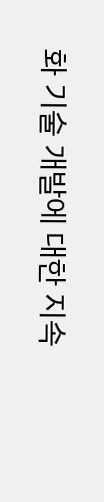화 기술 개발에 대한 지속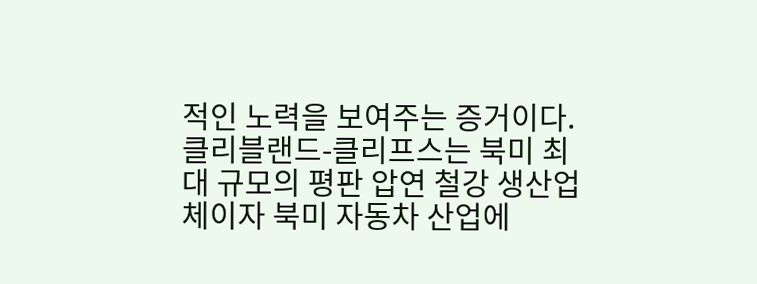적인 노력을 보여주는 증거이다.
클리블랜드-클리프스는 북미 최대 규모의 평판 압연 철강 생산업체이자 북미 자동차 산업에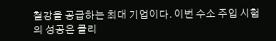철강을 공급하는 최대 기업이다. 이번 수소 주입 시험의 성공은 클리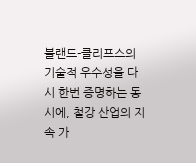블랜드-클리프스의 기술적 우수성을 다시 한번 증명하는 동시에, 철강 산업의 지속 가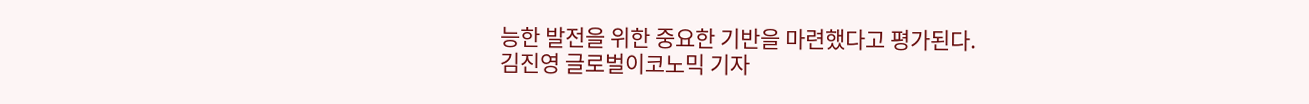능한 발전을 위한 중요한 기반을 마련했다고 평가된다.
김진영 글로벌이코노믹 기자